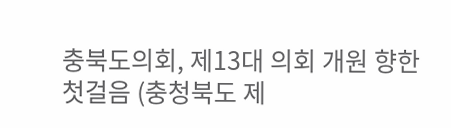충북도의회, 제13대 의회 개원 향한 첫걸음 (충청북도 제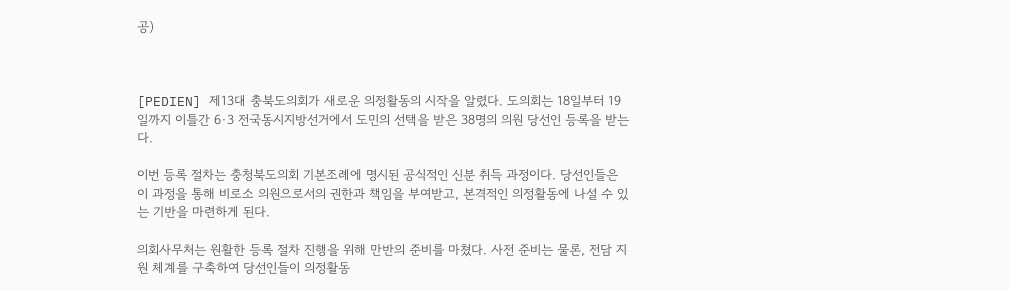공)



[PEDIEN] 제13대 충북도의회가 새로운 의정활동의 시작을 알렸다. 도의회는 18일부터 19일까지 이틀간 6·3 전국동시지방선거에서 도민의 선택을 받은 38명의 의원 당선인 등록을 받는다.

이번 등록 절차는 충청북도의회 기본조례에 명시된 공식적인 신분 취득 과정이다. 당선인들은 이 과정을 통해 비로소 의원으로서의 권한과 책임을 부여받고, 본격적인 의정활동에 나설 수 있는 기반을 마련하게 된다.

의회사무처는 원활한 등록 절차 진행을 위해 만반의 준비를 마쳤다. 사전 준비는 물론, 전담 지원 체계를 구축하여 당선인들이 의정활동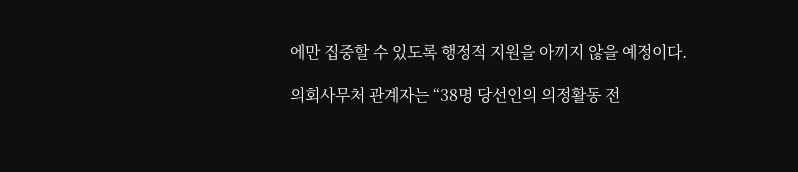에만 집중할 수 있도록 행정적 지원을 아끼지 않을 예정이다.

의회사무처 관계자는 “38명 당선인의 의정활동 전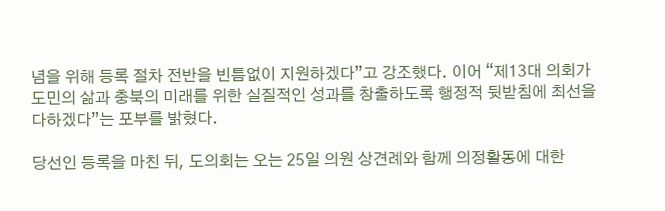념을 위해 등록 절차 전반을 빈틈없이 지원하겠다”고 강조했다. 이어 “제13대 의회가 도민의 삶과 충북의 미래를 위한 실질적인 성과를 창출하도록 행정적 뒷받침에 최선을 다하겠다”는 포부를 밝혔다.

당선인 등록을 마친 뒤, 도의회는 오는 25일 의원 상견례와 함께 의정활동에 대한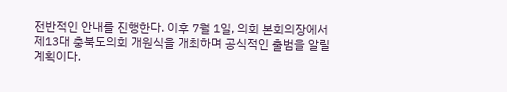전반적인 안내를 진행한다. 이후 7월 1일, 의회 본회의장에서 제13대 충북도의회 개원식을 개최하며 공식적인 출범을 알릴 계획이다.